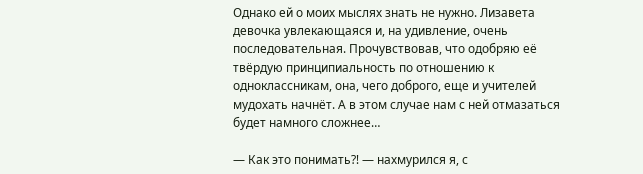Однако ей о моих мыслях знать не нужно. Лизавета девочка увлекающаяся и, на удивление, очень последовательная. Прочувствовав, что одобряю её твёрдую принципиальность по отношению к одноклассникам, она, чего доброго, еще и учителей мудохать начнёт. А в этом случае нам с ней отмазаться будет намного сложнее…

— Как это понимать⁈ — нахмурился я, с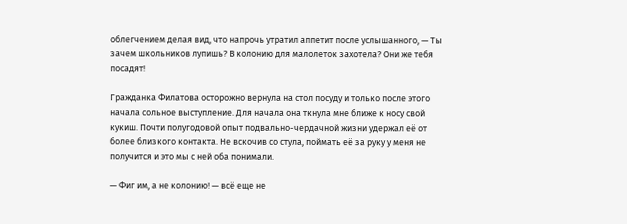облегчением делая вид, что напрочь утратил аппетит после услышанного, — Ты зачем школьников лупишь? В колонию для малолеток захотела? Они же тебя посадят!

Гражданка Филатова осторожно вернула на стол посуду и только после этого начала сольное выступление. Для начала она ткнула мне ближе к носу свой кукиш. Почти полугодовой опыт подвально-чердачной жизни удержал её от более близкого контакта. Не вскочив со стула, поймать её за руку у меня не получится и это мы с ней оба понимали.

— Фиг им, а не колонию! — всё еще не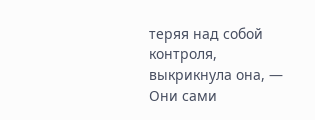теряя над собой контроля, выкрикнула она, — Они сами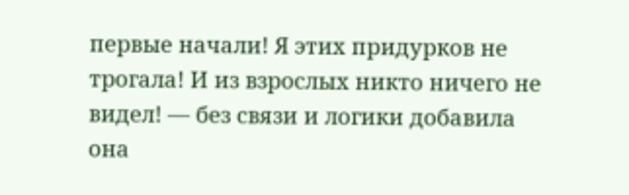первые начали! Я этих придурков не трогала! И из взрослых никто ничего не видел! — без связи и логики добавила она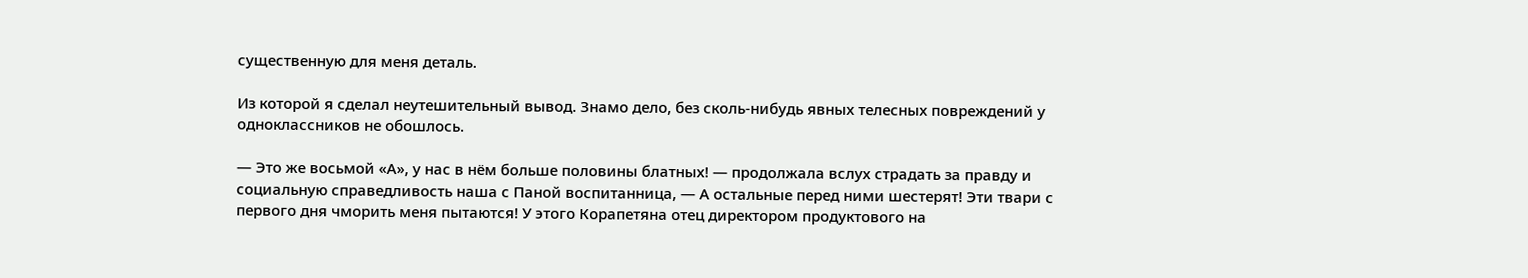существенную для меня деталь.

Из которой я сделал неутешительный вывод. Знамо дело, без сколь-нибудь явных телесных повреждений у одноклассников не обошлось.

— Это же восьмой «А», у нас в нём больше половины блатных! — продолжала вслух страдать за правду и социальную справедливость наша с Паной воспитанница, — А остальные перед ними шестерят! Эти твари с первого дня чморить меня пытаются! У этого Корапетяна отец директором продуктового на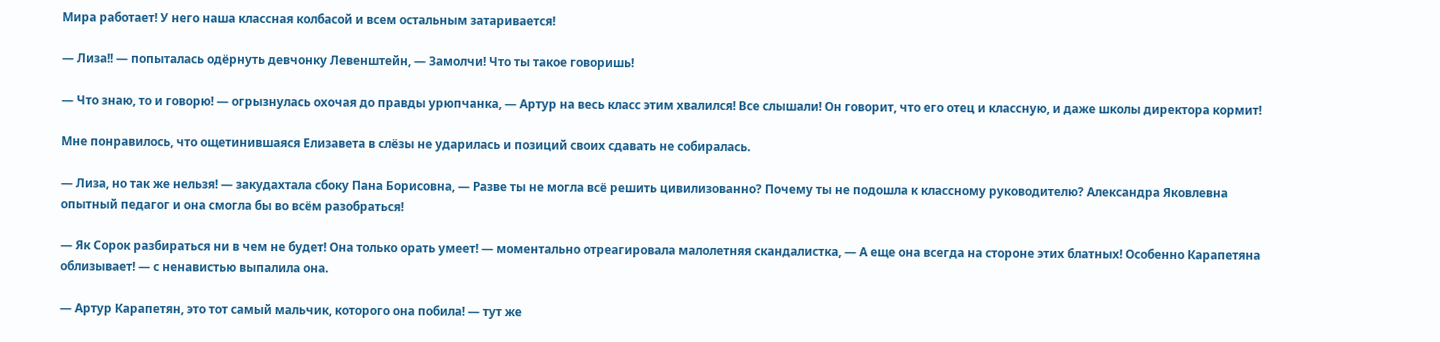Мира работает! У него наша классная колбасой и всем остальным затаривается!

— Лиза!! — попыталась одёрнуть девчонку Левенштейн, — Замолчи! Что ты такое говоришь!

— Что знаю, то и говорю! — огрызнулась охочая до правды урюпчанка, — Артур на весь класс этим хвалился! Все слышали! Он говорит, что его отец и классную, и даже школы директора кормит!

Мне понравилось, что ощетинившаяся Елизавета в слёзы не ударилась и позиций своих сдавать не собиралась.

— Лиза, но так же нельзя! — закудахтала сбоку Пана Борисовна, — Разве ты не могла всё решить цивилизованно? Почему ты не подошла к классному руководителю? Александра Яковлевна опытный педагог и она смогла бы во всём разобраться!

— Як Сорок разбираться ни в чем не будет! Она только орать умеет! — моментально отреагировала малолетняя скандалистка, — А еще она всегда на стороне этих блатных! Особенно Карапетяна облизывает! — с ненавистью выпалила она.

— Артур Карапетян, это тот самый мальчик, которого она побила! — тут же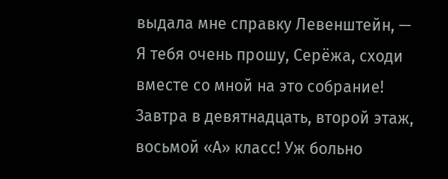выдала мне справку Левенштейн, — Я тебя очень прошу, Серёжа, сходи вместе со мной на это собрание! Завтра в девятнадцать, второй этаж, восьмой «А» класс! Уж больно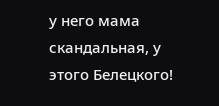у него мама скандальная, у этого Белецкого!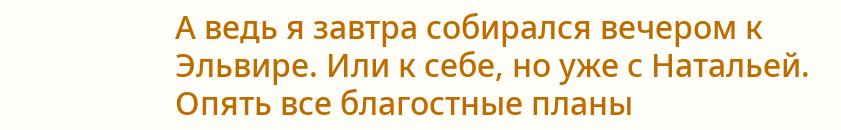А ведь я завтра собирался вечером к Эльвире. Или к себе, но уже с Натальей. Опять все благостные планы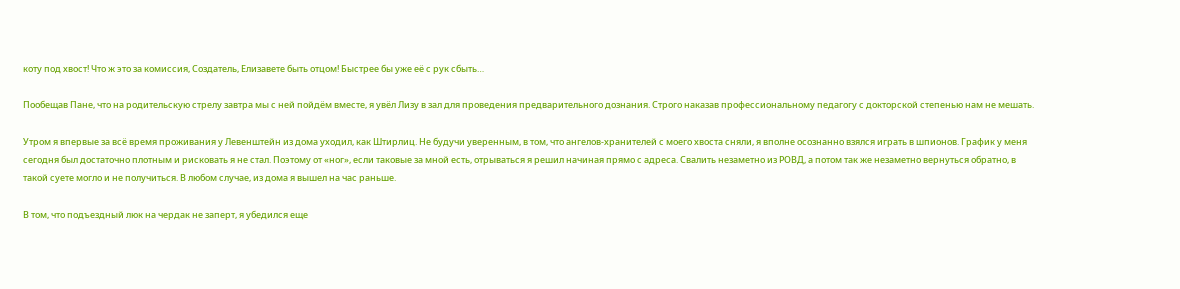коту под хвост! Что ж это за комиссия, Создатель, Елизавете быть отцом! Быстрее бы уже её с рук сбыть…

Пообещав Пане, что на родительскую стрелу завтра мы с ней пойдём вместе, я увёл Лизу в зал для проведения предварительного дознания. Строго наказав профессиональному педагогу с докторской степенью нам не мешать.

Утром я впервые за всё время проживания у Левенштейн из дома уходил, как Штирлиц. Не будучи уверенным, в том, что ангелов-хранителей с моего хвоста сняли, я вполне осознанно взялся играть в шпионов. График у меня сегодня был достаточно плотным и рисковать я не стал. Поэтому от «ног», если таковые за мной есть, отрываться я решил начиная прямо с адреса. Свалить незаметно из РОВД, а потом так же незаметно вернуться обратно, в такой суете могло и не получиться. В любом случае, из дома я вышел на час раньше.

В том, что подъездный люк на чердак не заперт, я убедился еще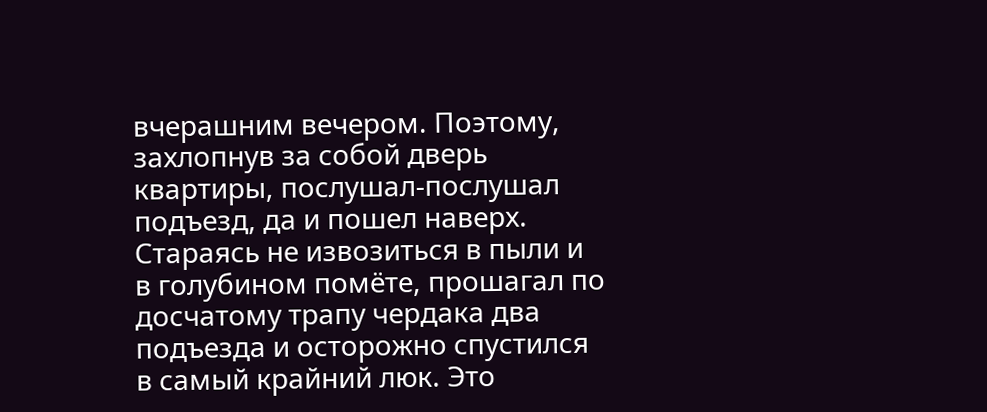вчерашним вечером. Поэтому, захлопнув за собой дверь квартиры, послушал-послушал подъезд, да и пошел наверх. Стараясь не извозиться в пыли и в голубином помёте, прошагал по досчатому трапу чердака два подъезда и осторожно спустился в самый крайний люк. Это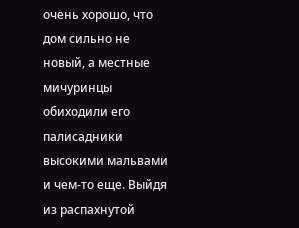очень хорошо, что дом сильно не новый, а местные мичуринцы обиходили его палисадники высокими мальвами и чем-то еще. Выйдя из распахнутой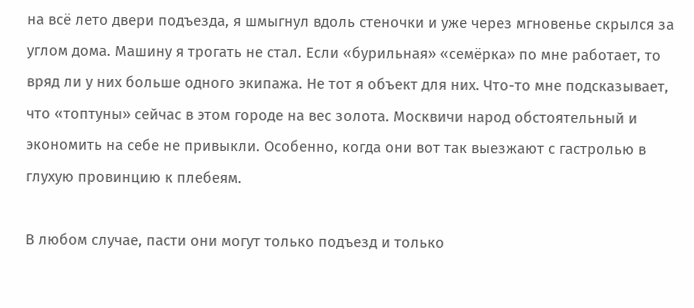на всё лето двери подъезда, я шмыгнул вдоль стеночки и уже через мгновенье скрылся за углом дома. Машину я трогать не стал. Если «бурильная» «семёрка» по мне работает, то вряд ли у них больше одного экипажа. Не тот я объект для них. Что-то мне подсказывает, что «топтуны» сейчас в этом городе на вес золота. Москвичи народ обстоятельный и экономить на себе не привыкли. Особенно, когда они вот так выезжают с гастролью в глухую провинцию к плебеям.

В любом случае, пасти они могут только подъезд и только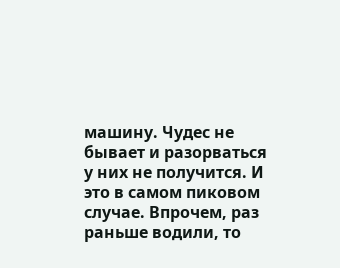машину. Чудес не бывает и разорваться у них не получится. И это в самом пиковом случае. Впрочем, раз раньше водили, то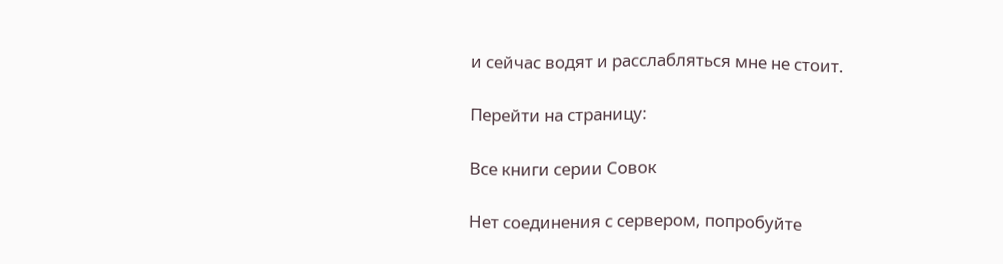и сейчас водят и расслабляться мне не стоит.

Перейти на страницу:

Все книги серии Совок

Нет соединения с сервером, попробуйте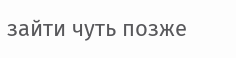зайти чуть позже